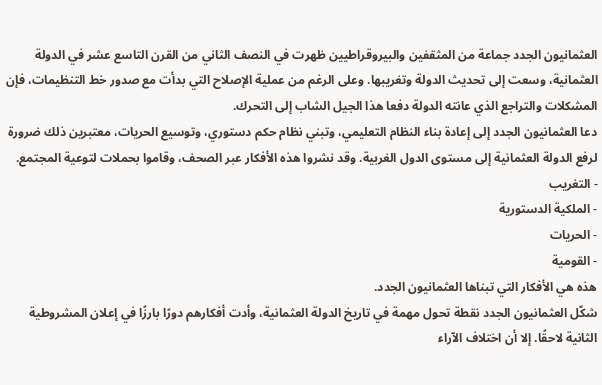العثمانيون الجدد جماعة من المثقفين والبيروقراطيين ظهرت في النصف الثاني من القرن التاسع عشر في الدولة العثمانية، وسعت إلى تحديث الدولة وتغريبها. وعلى الرغم من عملية الإصلاح التي بدأت مع صدور خط التنظيمات، فإن المشكلات والتراجع الذي عانته الدولة دفعا هذا الجيل الشاب إلى التحرك.
دعا العثمانيون الجدد إلى إعادة بناء النظام التعليمي، وتبني نظام حكم دستوري، وتوسيع الحريات، معتبرين ذلك ضرورة لرفع الدولة العثمانية إلى مستوى الدول الغربية. وقد نشروا هذه الأفكار عبر الصحف، وقاموا بحملات لتوعية المجتمع.
- التغريب
- الملكية الدستورية
- الحريات
- القومية
هذه هي الأفكار التي تبناها العثمانيون الجدد.
شكّل العثمانيون الجدد نقطة تحول مهمة في تاريخ الدولة العثمانية، وأدت أفكارهم دورًا بارزًا في إعلان المشروطية الثانية لاحقًا. إلا أن اختلاف الآراء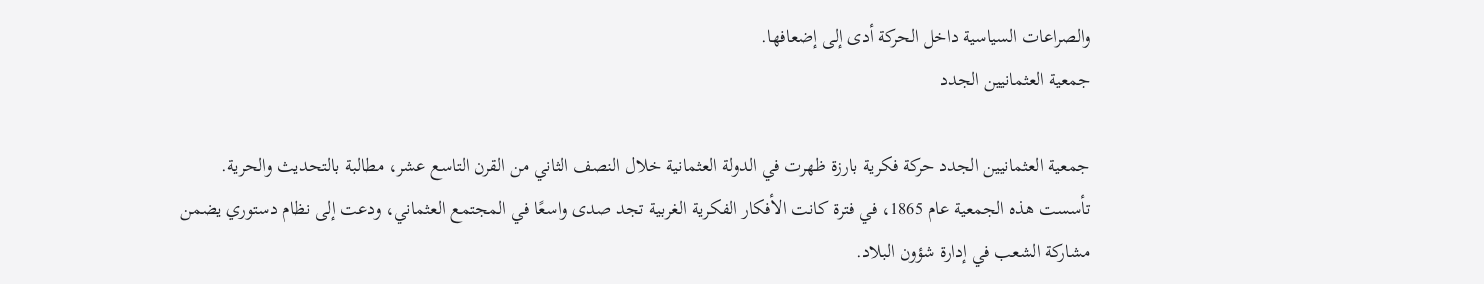والصراعات السياسية داخل الحركة أدى إلى إضعافها.
جمعية العثمانيين الجدد

جمعية العثمانيين الجدد حركة فكرية بارزة ظهرت في الدولة العثمانية خلال النصف الثاني من القرن التاسع عشر، مطالبة بالتحديث والحرية. تأسست هذه الجمعية عام 1865، في فترة كانت الأفكار الفكرية الغربية تجد صدى واسعًا في المجتمع العثماني، ودعت إلى نظام دستوري يضمن مشاركة الشعب في إدارة شؤون البلاد.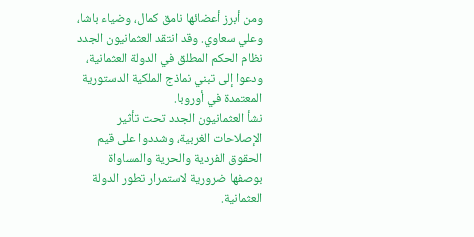ومن أبرز أعضائها نامق كمال، وضياء باشا، وعلي سعاوي. وقد انتقد العثمانيون الجدد نظام الحكم المطلق في الدولة العثمانية، ودعوا إلى تبني نماذج الملكية الدستورية المعتمدة في أوروبا.
نشأ العثمانيون الجدد تحت تأثير الإصلاحات الغربية، وشددوا على قيم الحقوق الفردية والحرية والمساواة بوصفها ضرورية لاستمرار تطور الدولة العثمانية.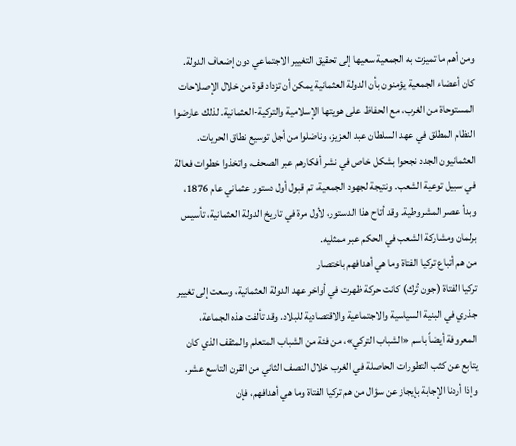ومن أهم ما تميزت به الجمعية سعيها إلى تحقيق التغيير الاجتماعي دون إضعاف الدولة.
كان أعضاء الجمعية يؤمنون بأن الدولة العثمانية يمكن أن تزداد قوة من خلال الإصلاحات المستوحاة من الغرب، مع الحفاظ على هويتها الإسلامية والتركية-العثمانية. لذلك عارضوا النظام المطلق في عهد السلطان عبد العزيز، وناضلوا من أجل توسيع نطاق الحريات.
العثمانيون الجدد نجحوا بشكل خاص في نشر أفكارهم عبر الصحف، واتخذوا خطوات فعالة في سبيل توعية الشعب. ونتيجة لجهود الجمعية، تم قبول أول دستور عثماني عام 1876، وبدأ عصر المشروطية. وقد أتاح هذا الدستور، لأول مرة في تاريخ الدولة العثمانية، تأسيس برلمان ومشاركة الشعب في الحكم عبر ممثليه.
من هم أتباع تركيا الفتاة وما هي أهدافهم باختصار
تركيا الفتاة (جون تُرك) كانت حركة ظهرت في أواخر عهد الدولة العثمانية، وسعت إلى تغيير جذري في البنية السياسية والاجتماعية والاقتصادية للبلاد. وقد تألفت هذه الجماعة، المعروفة أيضاً باسم «الشباب التركي»، من فئة من الشباب المتعلم والمثقف الذي كان يتابع عن كثب التطورات الحاصلة في الغرب خلال النصف الثاني من القرن التاسع عشر. وإذا أردنا الإجابة بإيجاز عن سؤال من هم تركيا الفتاة وما هي أهدافهم، فإن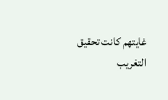غايتهم كانت تحقيق التغريب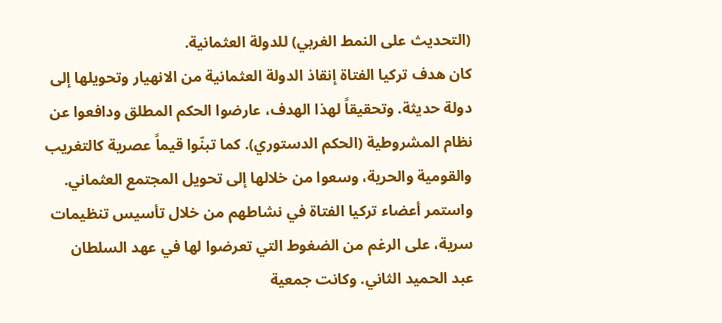(التحديث على النمط الغربي) للدولة العثمانية.
كان هدف تركيا الفتاة إنقاذ الدولة العثمانية من الانهيار وتحويلها إلى دولة حديثة. وتحقيقاً لهذا الهدف، عارضوا الحكم المطلق ودافعوا عن نظام المشروطية (الحكم الدستوري). كما تبنّوا قيماً عصرية كالتغريب والقومية والحرية، وسعوا من خلالها إلى تحويل المجتمع العثماني.
واستمر أعضاء تركيا الفتاة في نشاطهم من خلال تأسيس تنظيمات سرية، على الرغم من الضغوط التي تعرضوا لها في عهد السلطان عبد الحميد الثاني. وكانت جمعية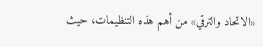«الاتحاد والترقي» من أهم هذه التنظيمات، حيث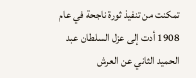تمكنت من تنفيذ ثورة ناجحة في عام 1908 أدت إلى عزل السلطان عبد الحميد الثاني عن العرش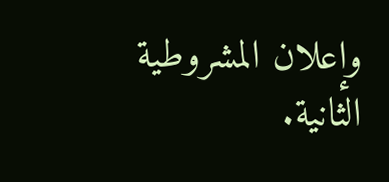وإعلان المشروطية الثانية.